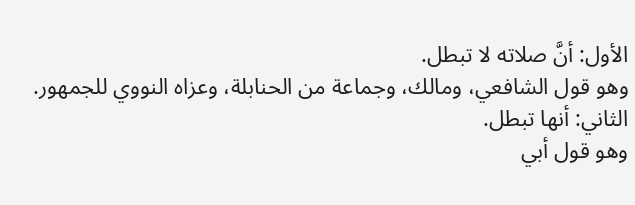الأول: أنَّ صلاته لا تبطل.
وهو قول الشافعي، ومالك، وجماعة من الحنابلة، وعزاه النووي للجمهور.
الثاني: أنها تبطل.
وهو قول أبي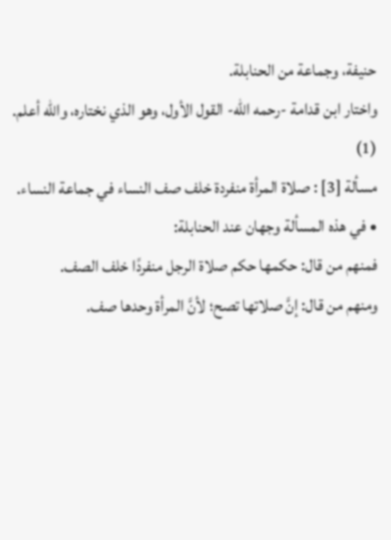حنيفة، وجماعة من الحنابلة.
واختار ابن قدامة -رحمه الله- القول الأول، وهو الذي نختاره، والله أعلم. (1)
مسألة [3] : صلاة المرأة منفردة خلف صف النساء في جماعة النساء.
• في هذه المسألة وجهان عند الحنابلة:
فمنهم من قال: حكمها حكم صلاة الرجل منفردًا خلف الصف.
ومنهم من قال: إنَّ صلاتها تصح؛ لأنَّ المرأة وحدها صف.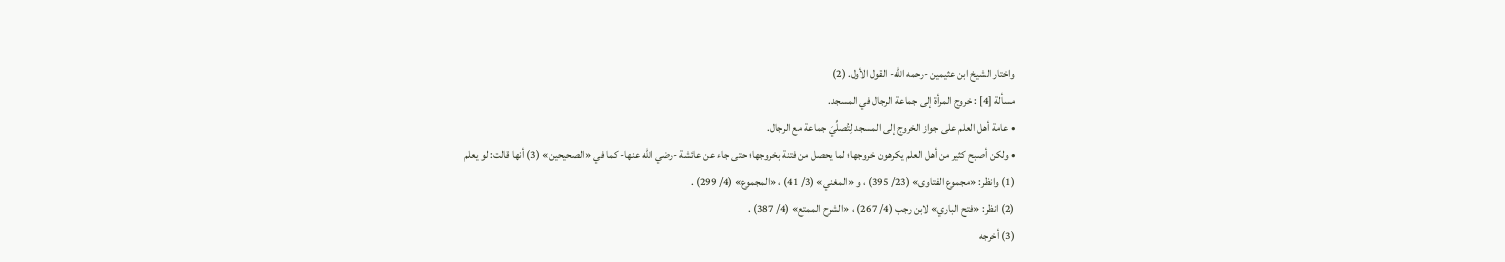واختار الشيخ ابن عثيمين -رحمه الله- القول الأول. (2)
مسألة [4] : خروج المرأة إلى جماعة الرجال في المسجد.
• عامة أهل العلم على جواز الخروج إلى المسجد لِتُصلِّيَ جماعة مع الرجال.
• ولكن أصبح كثير من أهل العلم يكرهون خروجها؛ لما يحصل من فتنة بخروجها؛ حتى جاء عن عائشة -رضي الله عنها- كما في «الصحيحين» (3) أنها قالت: لو يعلم
(1) وانظر: «مجموع الفتاوى» (23/ 395) ، و «المغني» (3/ 41) ، «المجموع» (4/ 299) .
(2) انظر: «فتح الباري» لابن رجب (4/ 267) ، «الشرح الممتع» (4/ 387) .
(3) أخرجه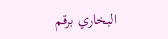البخاري برقم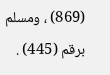(869) ، ومسلم برقم (445) .